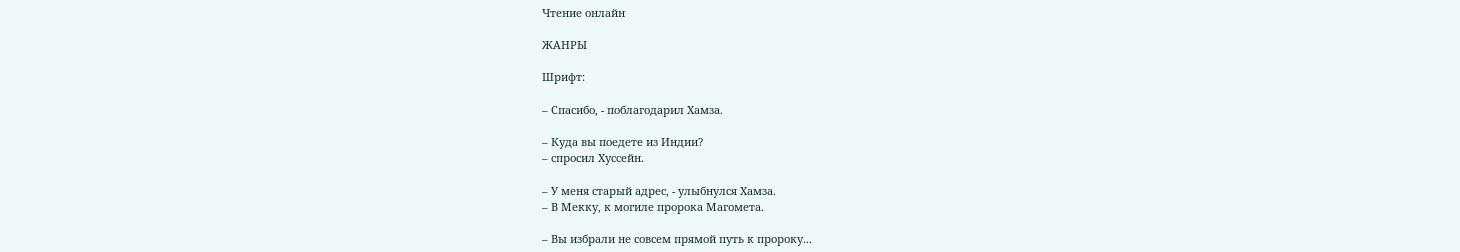Чтение онлайн

ЖАНРЫ

Шрифт:

– Спасибо, - поблагодарил Хамза.

– Куда вы поедете из Индии?
– спросил Хуссейн.

– У меня старый адрес, - улыбнулся Хамза.
– В Мекку, к могиле пророка Магомета.

– Вы избрали не совсем прямой путь к пророку...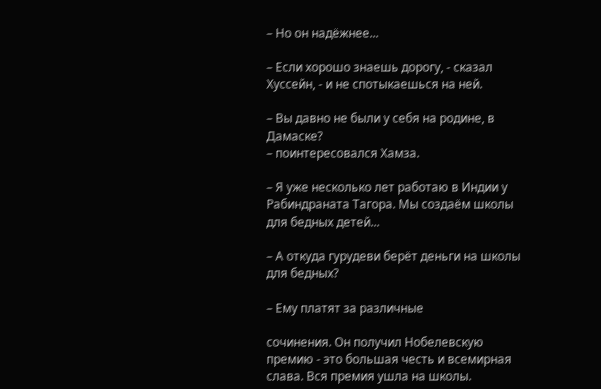– Но он надёжнее...

– Если хорошо знаешь дорогу, - сказал Хуссейн, - и не спотыкаешься на ней.

– Вы давно не были у себя на родине, в Дамаске?
– поинтересовался Хамза.

– Я уже несколько лет работаю в Индии у Рабиндраната Тагора. Мы создаём школы для бедных детей...

– А откуда гурудеви берёт деньги на школы для бедных?

– Ему платят за различные

сочинения. Он получил Нобелевскую премию - это большая честь и всемирная слава. Вся премия ушла на школы.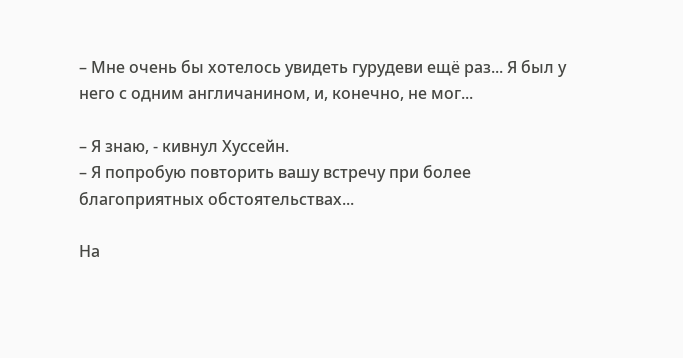– Мне очень бы хотелось увидеть гурудеви ещё раз... Я был у него с одним англичанином, и, конечно, не мог...

– Я знаю, - кивнул Хуссейн.
– Я попробую повторить вашу встречу при более благоприятных обстоятельствах...

На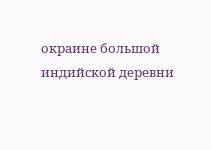окраине большой индийской деревни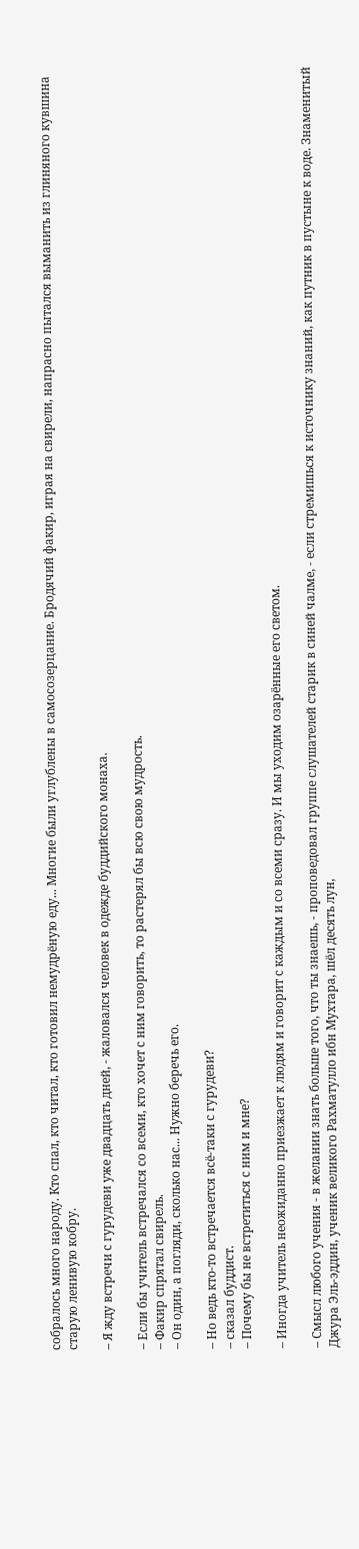собралось много народу. Кто спал, кто читал, кто готовил немудрёную еду... Многие были углублены в самосозерцание. Бродячий факир, играя на свирели, напрасно пытался выманить из глиняного кувшина старую ленивую кобру.

– Я жду встречи с гурудеви уже двадцать дней, - жаловался человек в одежде буддийского монаха.

– Если бы учитель встречался со всеми, кто хочет с ним говорить, то растерял бы всю свою мудрость.
– Факир спрятал свирель.
– Он один, а погляди, сколько нас... Нужно беречь его.

– Но ведь кто-то встречается всё-таки с гурудеви?
– сказал буддист.
– Почему бы не встретиться с ним и мне?

– Иногда учитель неожиданно приезжает к людям и говорит с каждым и со всеми сразу. И мы уходим озарённые его светом.

– Смысл любого учения - в желании знать больше того, что ты знаешь, - проповедовал группе слушателей старик в синей чалме, - если стремишься к источнику знаний, как путник в пустыне к воде. Знаменитый Джура Эль-эддин, ученик великого Рахматулло ибн Мухтара, шёл десять лун,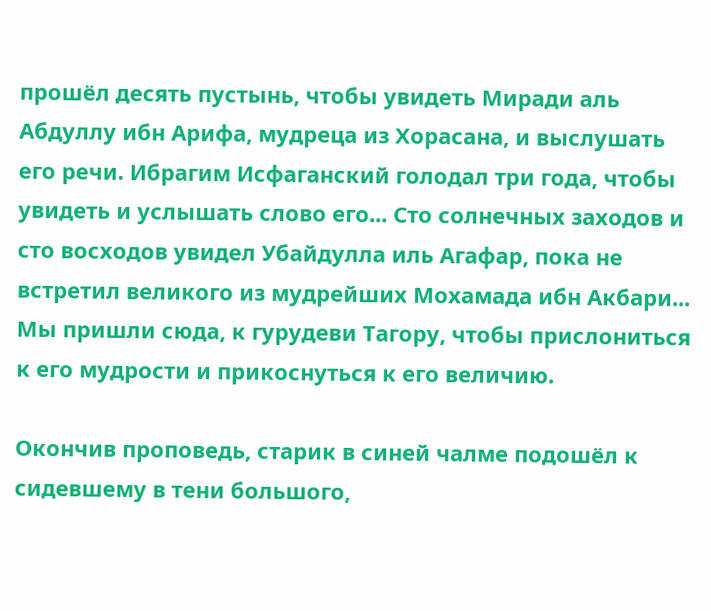прошёл десять пустынь, чтобы увидеть Миради аль Абдуллу ибн Арифа, мудреца из Хорасана, и выслушать его речи. Ибрагим Исфаганский голодал три года, чтобы увидеть и услышать слово его... Сто солнечных заходов и сто восходов увидел Убайдулла иль Агафар, пока не встретил великого из мудрейших Мохамада ибн Акбари... Мы пришли сюда, к гурудеви Тагору, чтобы прислониться к его мудрости и прикоснуться к его величию.

Окончив проповедь, старик в синей чалме подошёл к сидевшему в тени большого,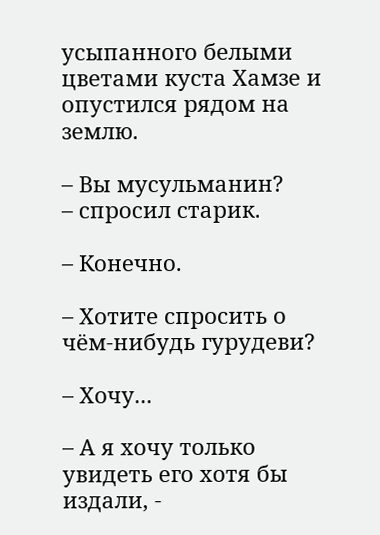усыпанного белыми цветами куста Хамзе и опустился рядом на землю.

– Вы мусульманин?
– спросил старик.

– Конечно.

– Хотите спросить о чём-нибудь гурудеви?

– Хочу...

– А я хочу только увидеть его хотя бы издали, -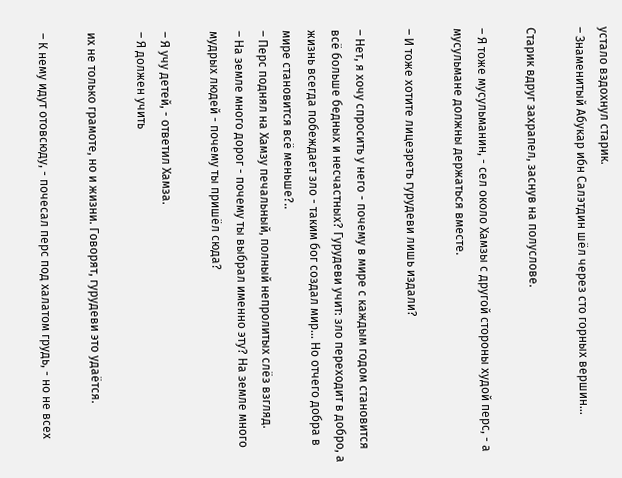устало вздохнул старик.
– Знаменитый Абукар ибн Салэтдин шёл через сто горных вершин...

Старик вдруг захрапел, заснув на полуслове.

– Я тоже мусульманин, - сел около Хамзы с другой стороны худой перс, - а мусульмане должны держаться вместе.

– И тоже хотите лицезреть гурудеви лишь издали?

– Нет, я хочу спросить у него - почему в мире с каждым годом становится всё больше бедных и несчастных? Гурудеви учит: зло переходит в добро, а жизнь всегда побеждает зло - таким бог создал мир... Но отчего добра в мире становится всё меньше?..
– Перс поднял на Хамзу печальный, полный непролитых слёз взгляд.
– На земле много дорог - почему ты выбрал именно эту? На земле много мудрых людей - почему ты пришёл сюда?

– Я учу детей, - ответил Хамза.
– Я должен учить

их не только грамоте, но и жизни. Говорят, гурудеви это удаётся.

– К нему идут отовсюду, - почесал перс под халатом грудь, - но не всех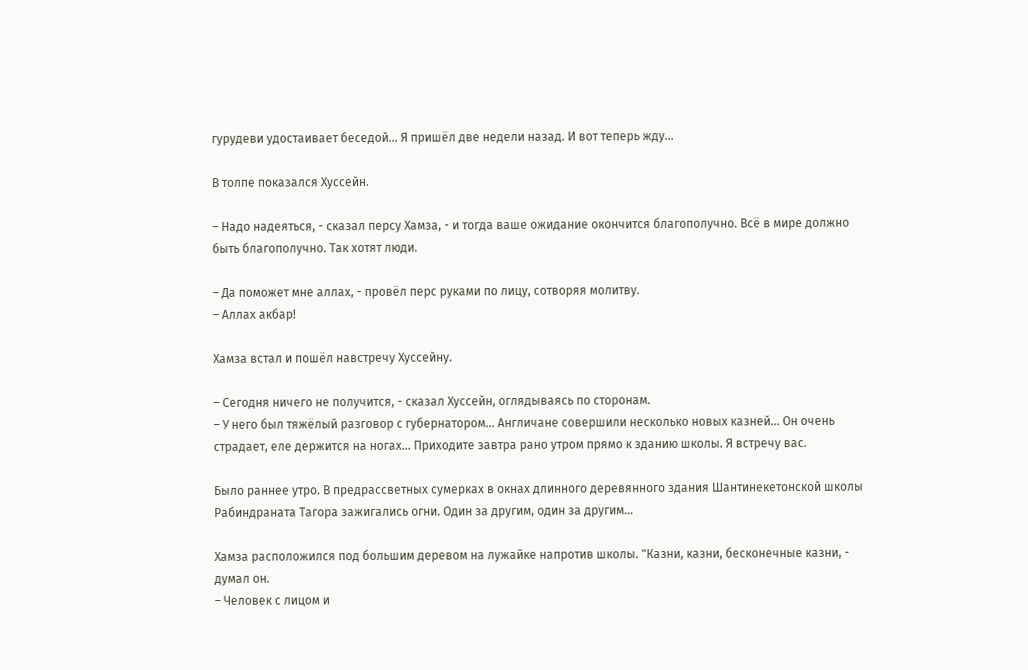гурудеви удостаивает беседой... Я пришёл две недели назад. И вот теперь жду...

В толпе показался Хуссейн.

– Надо надеяться, - сказал персу Хамза, - и тогда ваше ожидание окончится благополучно. Всё в мире должно быть благополучно. Так хотят люди.

– Да поможет мне аллах, - провёл перс руками по лицу, сотворяя молитву.
– Аллах акбар!

Хамза встал и пошёл навстречу Хуссейну.

– Сегодня ничего не получится, - сказал Хуссейн, оглядываясь по сторонам.
– У него был тяжёлый разговор с губернатором... Англичане совершили несколько новых казней... Он очень страдает, еле держится на ногах... Приходите завтра рано утром прямо к зданию школы. Я встречу вас.

Было раннее утро. В предрассветных сумерках в окнах длинного деревянного здания Шантинекетонской школы Рабиндраната Тагора зажигались огни. Один за другим, один за другим...

Хамза расположился под большим деревом на лужайке напротив школы. "Казни, казни, бесконечные казни, - думал он.
– Человек с лицом и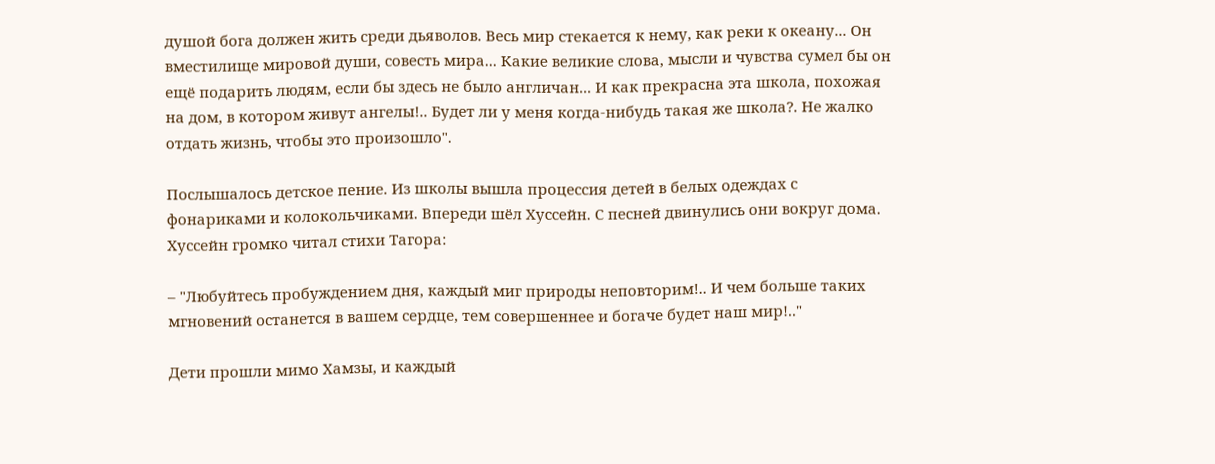душой бога должен жить среди дьяволов. Весь мир стекается к нему, как реки к океану... Он вместилище мировой души, совесть мира... Какие великие слова, мысли и чувства сумел бы он ещё подарить людям, если бы здесь не было англичан... И как прекрасна эта школа, похожая на дом, в котором живут ангелы!.. Будет ли у меня когда-нибудь такая же школа?. Не жалко отдать жизнь, чтобы это произошло".

Послышалось детское пение. Из школы вышла процессия детей в белых одеждах с фонариками и колокольчиками. Впереди шёл Хуссейн. С песней двинулись они вокруг дома. Хуссейн громко читал стихи Тагора:

– "Любуйтесь пробуждением дня, каждый миг природы неповторим!.. И чем больше таких мгновений останется в вашем сердце, тем совершеннее и богаче будет наш мир!.."

Дети прошли мимо Хамзы, и каждый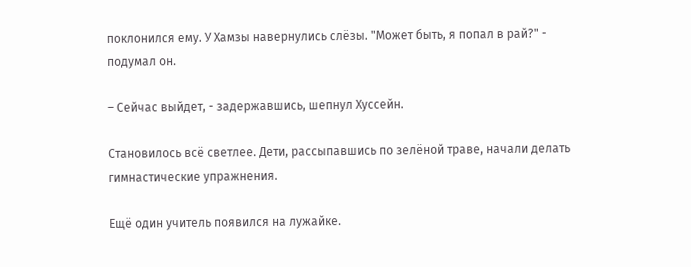поклонился ему. У Хамзы навернулись слёзы. "Может быть, я попал в рай?" - подумал он.

– Сейчас выйдет, - задержавшись, шепнул Хуссейн.

Становилось всё светлее. Дети, рассыпавшись по зелёной траве, начали делать гимнастические упражнения.

Ещё один учитель появился на лужайке.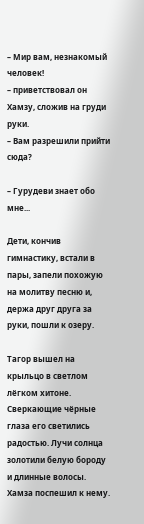– Мир вам, незнакомый человек!
– приветствовал он Хамзу, сложив на груди руки.
– Вам разрешили прийти сюда?

– Гурудеви знает обо мне...

Дети, кончив гимнастику, встали в пары, запели похожую на молитву песню и, держа друг друга за руки, пошли к озеру.

Тагор вышел на крыльцо в светлом лёгком хитоне. Сверкающие чёрные глаза его светились радостью. Лучи солнца золотили белую бороду и длинные волосы. Хамза поспешил к нему.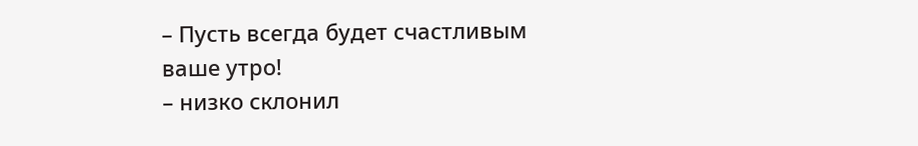– Пусть всегда будет счастливым ваше утро!
– низко склонил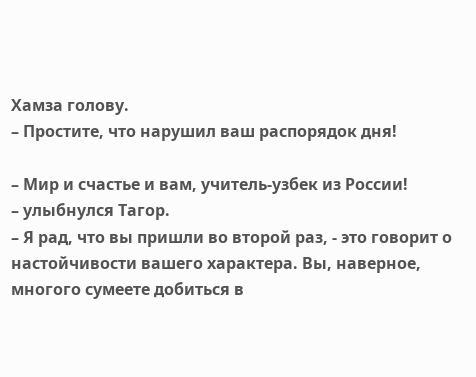Хамза голову.
– Простите, что нарушил ваш распорядок дня!

– Мир и счастье и вам, учитель-узбек из России!
– улыбнулся Тагор.
– Я рад, что вы пришли во второй раз, - это говорит о настойчивости вашего характера. Вы, наверное, многого сумеете добиться в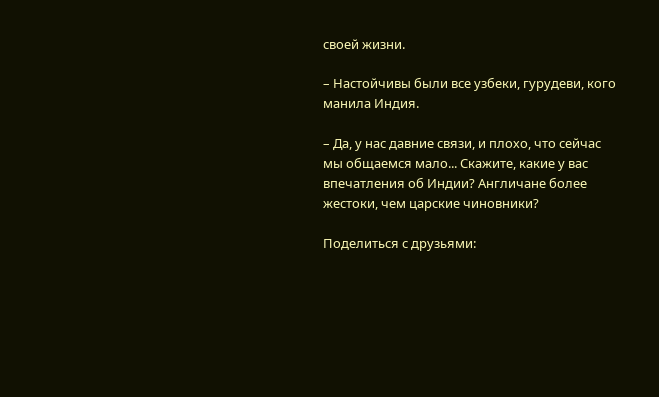своей жизни.

– Настойчивы были все узбеки, гурудеви, кого манила Индия.

– Да, у нас давние связи, и плохо, что сейчас мы общаемся мало... Скажите, какие у вас впечатления об Индии? Англичане более жестоки, чем царские чиновники?

Поделиться с друзьями: